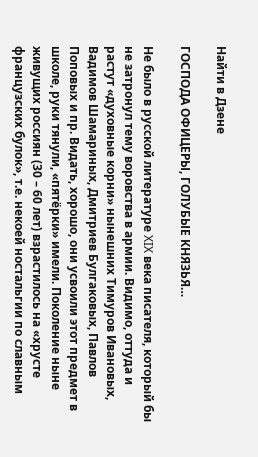Найти в Дзене

ГОСПОДА ОФИЦЕРЫ, ГОЛУБЫЕ КНЯЗЬЯ…

Не было в русской литературе XIX века писателя, который бы не затронул тему воровства в армии. Видимо, оттуда и растут «духовные корни» нынешних Тимуров Ивановых, Вадимов Шамариных, Дмитриев Булгаковых, Павлов Поповых и пр. Видать, хорошо, они усвоили этот предмет в школе, руки тянули, «пятёрки» имели. Поколение ныне живущих россиян (30 – 60 лет) взрастилось на «хрусте французских булок», т.е. некоей ностальгии по славным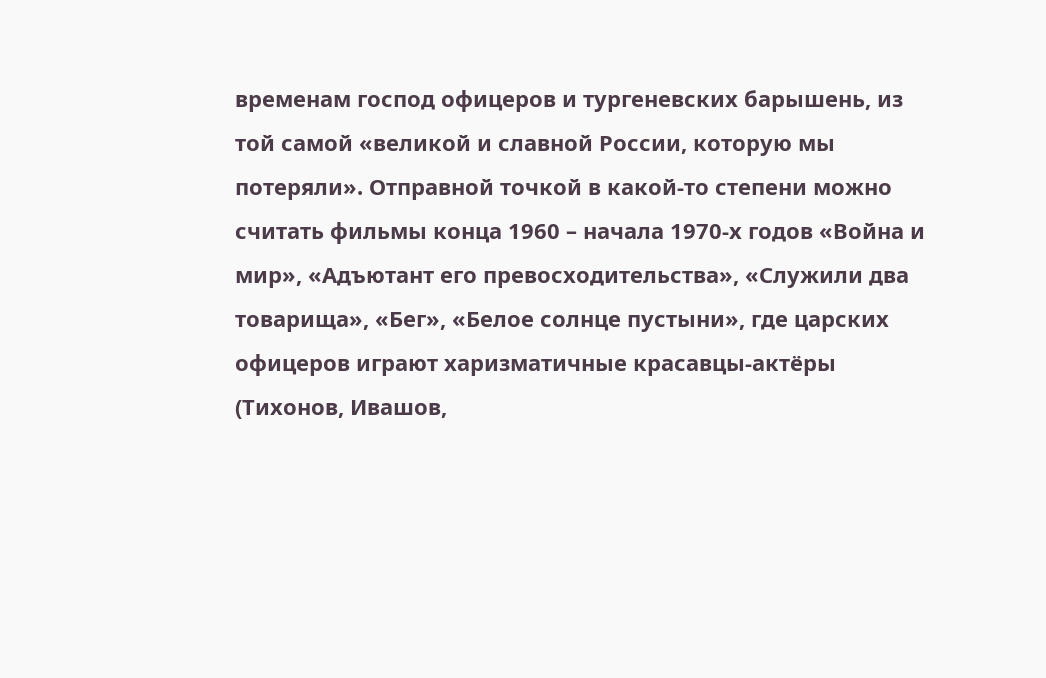временам господ офицеров и тургеневских барышень, из той самой «великой и славной России, которую мы потеряли». Отправной точкой в какой-то степени можно считать фильмы конца 1960 – начала 1970-х годов «Война и мир», «Адъютант его превосходительства», «Служили два товарища», «Бег», «Белое солнце пустыни», где царских офицеров играют харизматичные красавцы-актёры (Тихонов, Ивашов,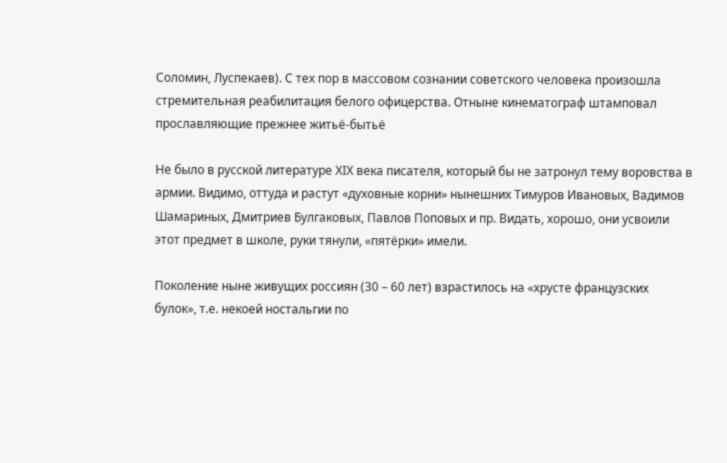Соломин, Луспекаев). С тех пор в массовом сознании советского человека произошла стремительная реабилитация белого офицерства. Отныне кинематограф штамповал прославляющие прежнее житьё-бытьё

Не было в русской литературе XIX века писателя, который бы не затронул тему воровства в армии. Видимо, оттуда и растут «духовные корни» нынешних Тимуров Ивановых, Вадимов Шамариных, Дмитриев Булгаковых, Павлов Поповых и пр. Видать, хорошо, они усвоили этот предмет в школе, руки тянули, «пятёрки» имели.

Поколение ныне живущих россиян (30 – 60 лет) взрастилось на «хрусте французских булок», т.е. некоей ностальгии по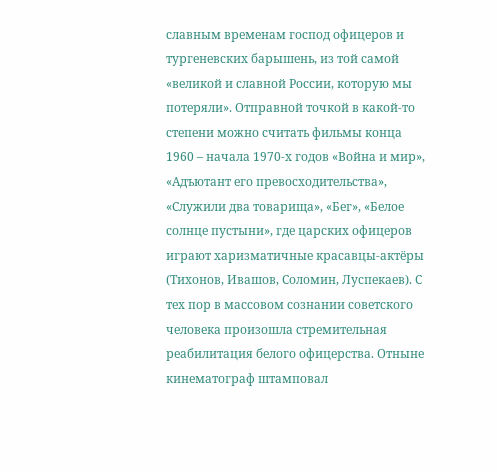славным временам господ офицеров и тургеневских барышень, из той самой «великой и славной России, которую мы потеряли». Отправной точкой в какой-то степени можно считать фильмы конца 1960 – начала 1970-х годов «Война и мир», «Адъютант его превосходительства», «Служили два товарища», «Бег», «Белое солнце пустыни», где царских офицеров играют харизматичные красавцы-актёры (Тихонов, Ивашов, Соломин, Луспекаев). С тех пор в массовом сознании советского человека произошла стремительная реабилитация белого офицерства. Отныне кинематограф штамповал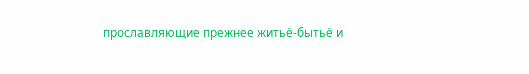прославляющие прежнее житьё-бытьё и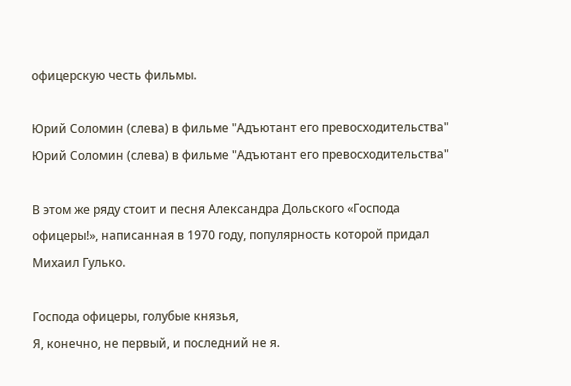офицерскую честь фильмы.

Юрий Соломин (слева) в фильме "Адъютант его превосходительства"
Юрий Соломин (слева) в фильме "Адъютант его превосходительства"

В этом же ряду стоит и песня Александра Дольского «Господа офицеры!», написанная в 1970 году, популярность которой придал Михаил Гулько.

Господа офицеры, голубые князья,
Я, конечно, не первый, и последний не я.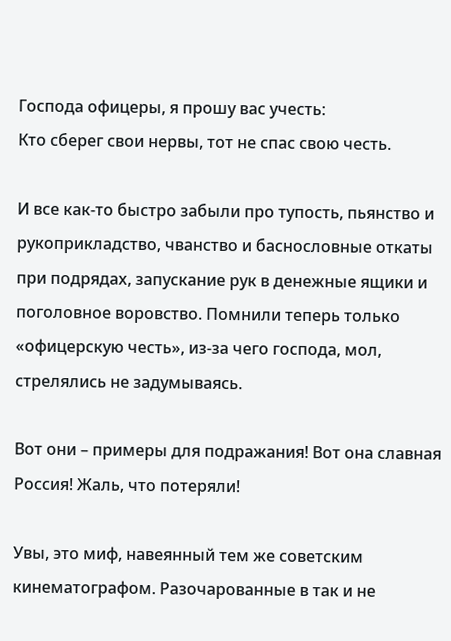Господа офицеры, я прошу вас учесть:
Кто сберег свои нервы, тот не спас свою честь.

И все как-то быстро забыли про тупость, пьянство и рукоприкладство, чванство и баснословные откаты при подрядах, запускание рук в денежные ящики и поголовное воровство. Помнили теперь только «офицерскую честь», из-за чего господа, мол, стрелялись не задумываясь.

Вот они – примеры для подражания! Вот она славная Россия! Жаль, что потеряли!

Увы, это миф, навеянный тем же советским кинематографом. Разочарованные в так и не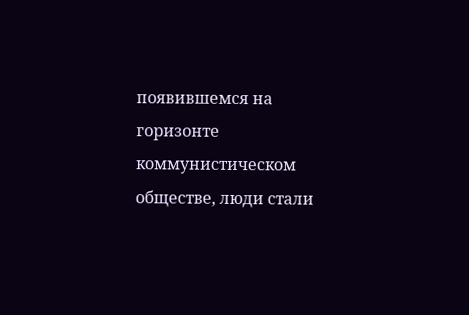появившемся на горизонте коммунистическом обществе, люди стали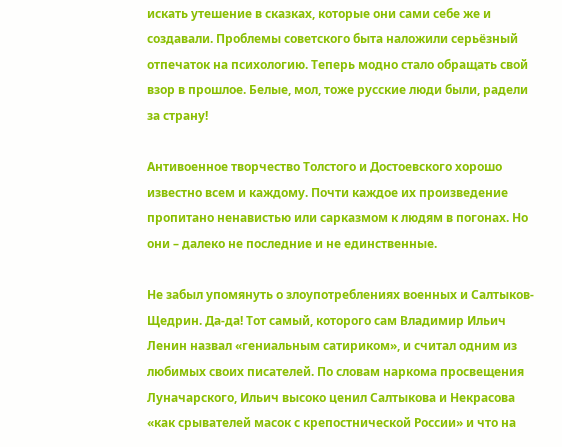искать утешение в сказках, которые они сами себе же и создавали. Проблемы советского быта наложили серьёзный отпечаток на психологию. Теперь модно стало обращать свой взор в прошлое. Белые, мол, тоже русские люди были, радели за страну!

Антивоенное творчество Толстого и Достоевского хорошо известно всем и каждому. Почти каждое их произведение пропитано ненавистью или сарказмом к людям в погонах. Но они – далеко не последние и не единственные.

Не забыл упомянуть о злоупотреблениях военных и Салтыков-Щедрин. Да-да! Тот самый, которого сам Владимир Ильич Ленин назвал «гениальным сатириком», и считал одним из любимых своих писателей. По словам наркома просвещения Луначарского, Ильич высоко ценил Салтыкова и Некрасова «как срывателей масок с крепостнической России» и что на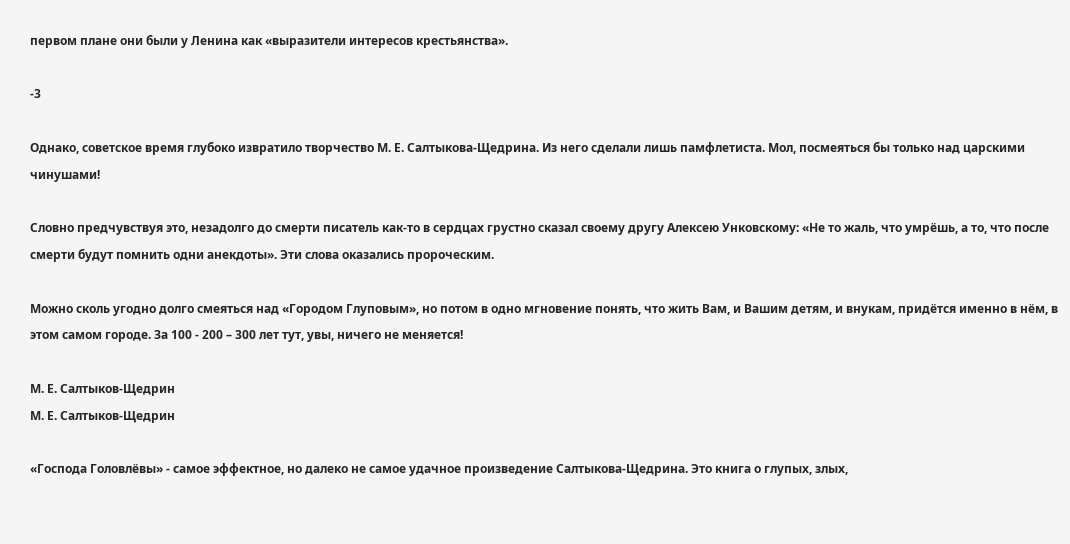первом плане они были у Ленина как «выразители интересов крестьянства».

-3

Однако, советское время глубоко извратило творчество М. Е. Салтыкова-Щедрина. Из него сделали лишь памфлетиста. Мол, посмеяться бы только над царскими чинушами!

Словно предчувствуя это, незадолго до смерти писатель как-то в сердцах грустно сказал своему другу Алексею Унковскому: «Не то жаль, что умрёшь, а то, что после смерти будут помнить одни анекдоты». Эти слова оказались пророческим.

Можно сколь угодно долго смеяться над «Городом Глуповым», но потом в одно мгновение понять, что жить Вам, и Вашим детям, и внукам, придётся именно в нём, в этом самом городе. За 100 - 200 – 300 лет тут, увы, ничего не меняется!

М. Е. Салтыков-Щедрин
М. Е. Салтыков-Щедрин

«Господа Головлёвы» - самое эффектное, но далеко не самое удачное произведение Салтыкова-Щедрина. Это книга о глупых, злых,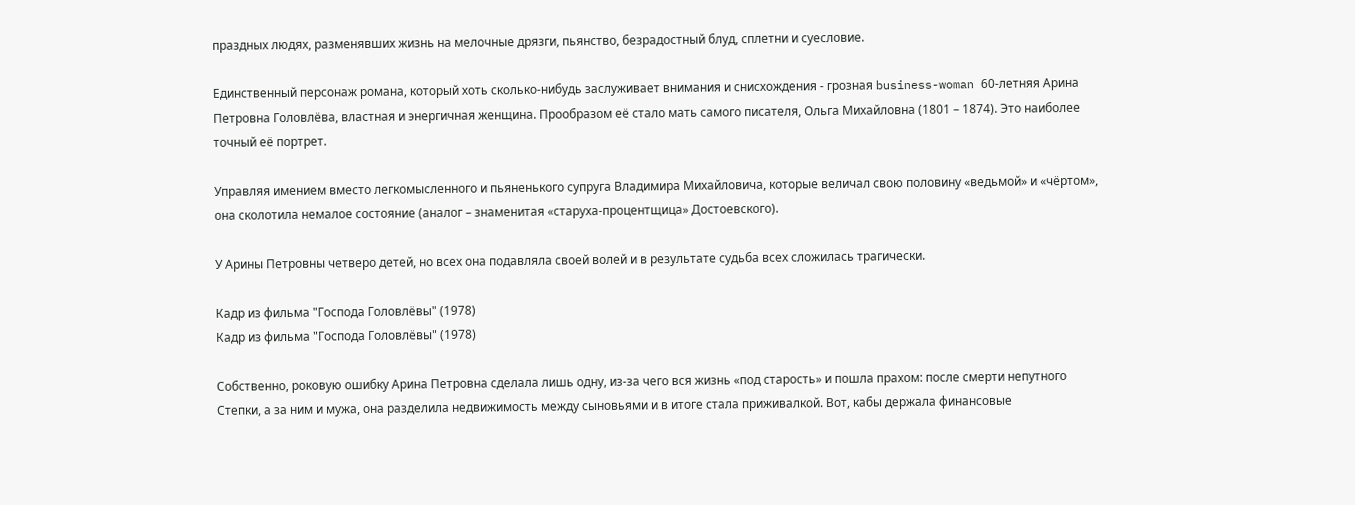праздных людях, разменявших жизнь на мелочные дрязги, пьянство, безрадостный блуд, сплетни и суесловие.

Единственный персонаж романа, который хоть сколько-нибудь заслуживает внимания и снисхождения - грозная business-woman 60-летняя Арина Петровна Головлёва, властная и энергичная женщина. Прообразом её стало мать самого писателя, Ольга Михайловна (1801 – 1874). Это наиболее точный её портрет.

Управляя имением вместо легкомысленного и пьяненького супруга Владимира Михайловича, которые величал свою половину «ведьмой» и «чёртом», она сколотила немалое состояние (аналог – знаменитая «старуха-процентщица» Достоевского).

У Арины Петровны четверо детей, но всех она подавляла своей волей и в результате судьба всех сложилась трагически.

Кадр из фильма "Господа Головлёвы" (1978)
Кадр из фильма "Господа Головлёвы" (1978)

Собственно, роковую ошибку Арина Петровна сделала лишь одну, из-за чего вся жизнь «под старость» и пошла прахом: после смерти непутного Степки, а за ним и мужа, она разделила недвижимость между сыновьями и в итоге стала приживалкой. Вот, кабы держала финансовые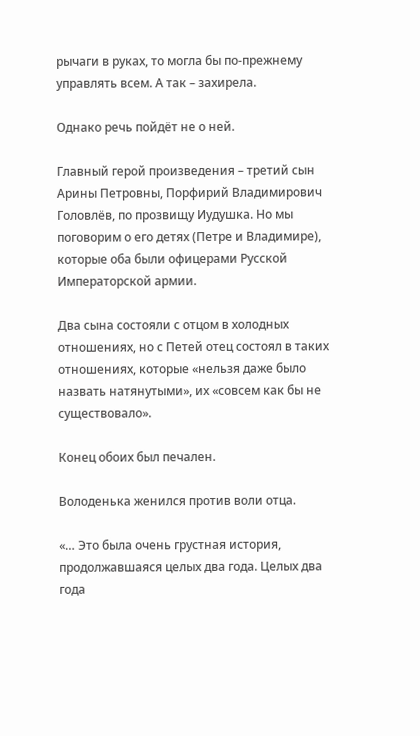рычаги в руках, то могла бы по-прежнему управлять всем. А так – захирела.

Однако речь пойдёт не о ней.

Главный герой произведения – третий сын Арины Петровны, Порфирий Владимирович Головлёв, по прозвищу Иудушка. Но мы поговорим о его детях (Петре и Владимире), которые оба были офицерами Русской Императорской армии.

Два сына состояли с отцом в холодных отношениях, но с Петей отец состоял в таких отношениях, которые «нельзя даже было назвать натянутыми», их «совсем как бы не существовало».

Конец обоих был печален.

Володенька женился против воли отца.

«… Это была очень грустная история, продолжавшаяся целых два года. Целых два года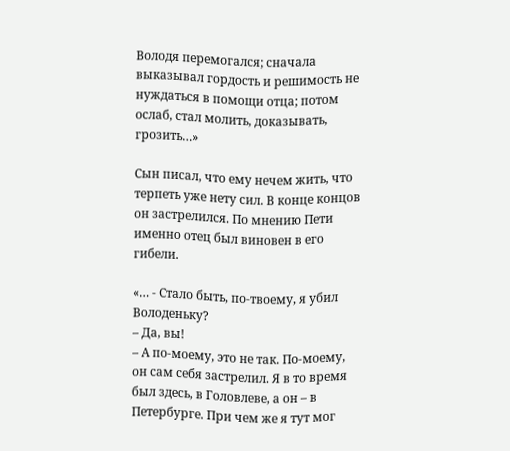Володя перемогался; сначала выказывал гордость и решимость не нуждаться в помощи отца; потом ослаб, стал молить, доказывать, грозить…»

Сын писал, что ему нечем жить, что терпеть уже нету сил. В конце концов он застрелился. По мнению Пети именно отец был виновен в его гибели.

«… - Стало быть, по‑твоему, я убил Володеньку?
– Да, вы!
– А по‑моему, это не так. По‑моему, он сам себя застрелил. Я в то время был здесь, в Головлеве, а он – в Петербурге. При чем же я тут мог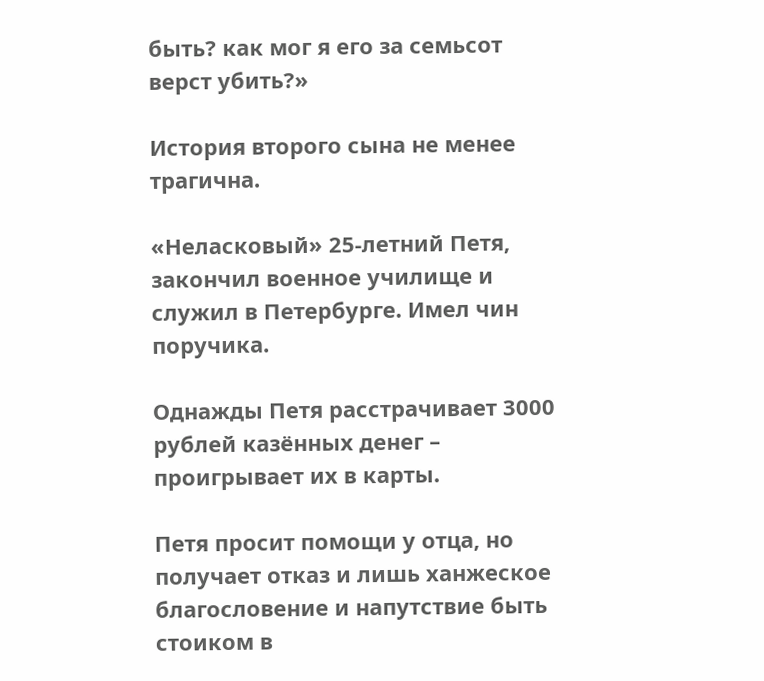быть? как мог я его за семьсот верст убить?»

История второго сына не менее трагична.

«Неласковый» 25-летний Петя, закончил военное училище и служил в Петербурге. Имел чин поручика.

Однажды Петя расстрачивает 3000 рублей казённых денег – проигрывает их в карты.

Петя просит помощи у отца, но получает отказ и лишь ханжеское благословение и напутствие быть стоиком в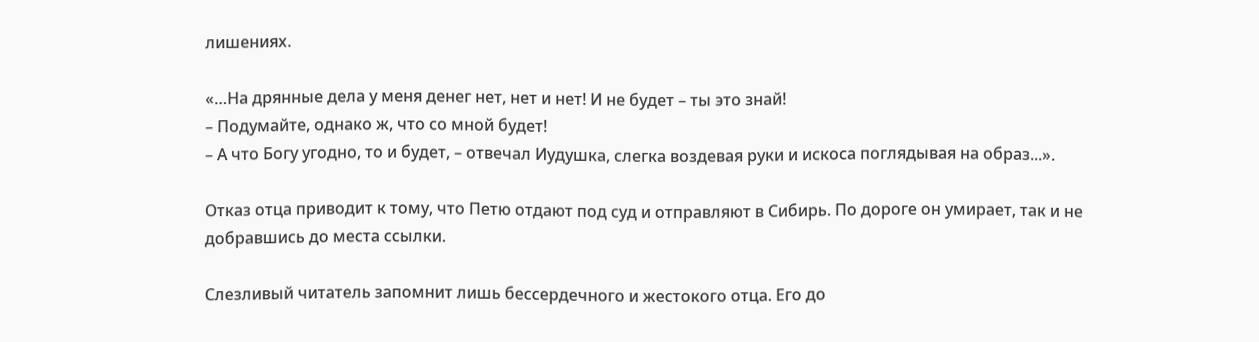лишениях.

«…На дрянные дела у меня денег нет, нет и нет! И не будет – ты это знай!
– Подумайте, однако ж, что со мной будет!
– А что Богу угодно, то и будет, – отвечал Иудушка, слегка воздевая руки и искоса поглядывая на образ...».

Отказ отца приводит к тому, что Петю отдают под суд и отправляют в Сибирь. По дороге он умирает, так и не добравшись до места ссылки.

Слезливый читатель запомнит лишь бессердечного и жестокого отца. Его до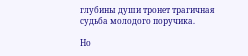глубины души тронет трагичная судьба молодого поручика.

Но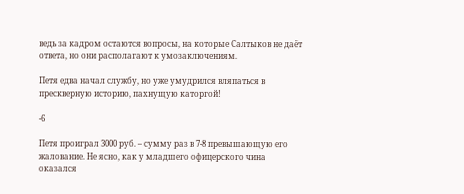ведь за кадром остаются вопросы, на которые Салтыков не даёт ответа, но они располагают к умозаключениям.

Петя едва начал службу, но уже умудрился вляпаться в прескверную историю, пахнущую каторгой!

-6

Петя проиграл 3000 руб. – сумму раз в 7-8 превышающую его жалование. Не ясно, как у младшего офицерского чина оказался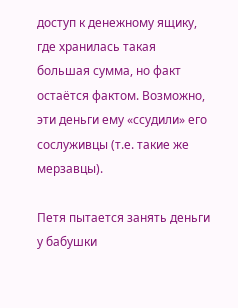доступ к денежному ящику, где хранилась такая большая сумма, но факт остаётся фактом. Возможно, эти деньги ему «ссудили» его сослуживцы (т.е. такие же мерзавцы).

Петя пытается занять деньги у бабушки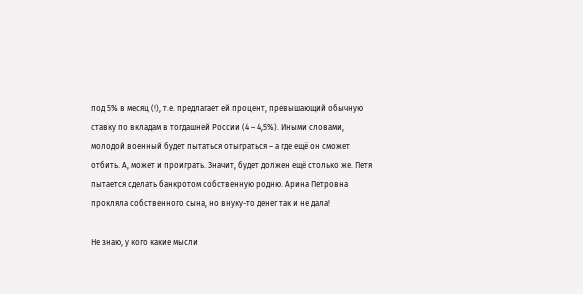под 5% в месяц (!), т.е. предлагает ей процент, превышающий обычную ставку по вкладам в тогдашней России (4 – 4,5%). Иными словами, молодой военный будет пытаться отыграться – а где ещё он сможет отбить. А, может и проиграть. Значит, будет должен ещё столько же. Петя пытается сделать банкротом собственную родню. Арина Петровна прокляла собственного сына, но внуку-то денег так и не дала!

Не знаю, у кого какие мысли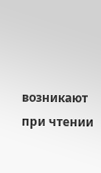возникают при чтении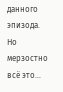данного эпизода. Но мерзостно всё это…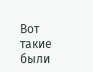Вот такие были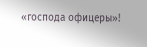«господа офицеры»!